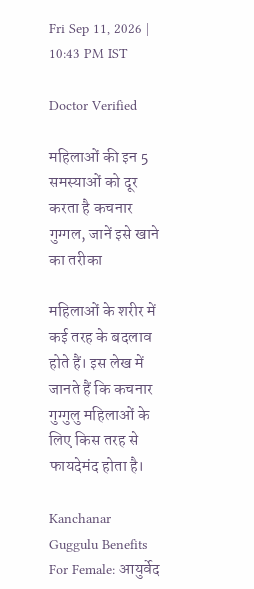Fri Sep 11, 2026 | 10:43 PM IST

Doctor Verified

महिलाओं की इन 5 समस्याओं को दूर करता है कचनार गुग्गल, जानें इसे खाने का तरीका

महिलाओं के शरीर में कई तरह के बदलाव होते हैं। इस लेख में जानते हैं कि कचनार गुग्गुलु महिलाओं के लिए किस तरह से फायदेमंद होता है।

Kanchanar Guggulu Benefits For Female: आयुर्वेद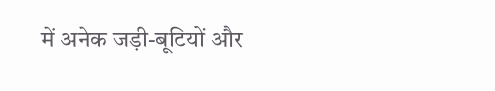में अनेक जड़ी-बूटियों और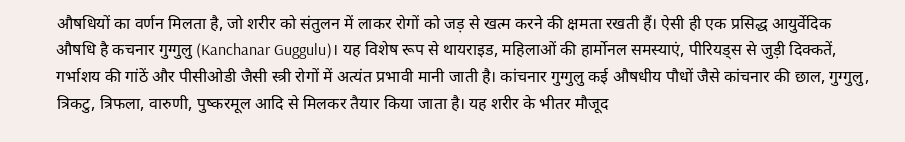औषधियों का वर्णन मिलता है, जो शरीर को संतुलन में लाकर रोगों को जड़ से खत्म करने की क्षमता रखती हैं। ऐसी ही एक प्रसिद्ध आयुर्वेदिक औषधि है कचनार गुग्गुलु (Kanchanar Guggulu)। यह विशेष रूप से थायराइड, महिलाओं की हार्मोनल समस्याएं, पीरियड्स से जुड़ी दिक्कतें, गर्भाशय की गांठें और पीसीओडी जैसी स्त्री रोगों में अत्यंत प्रभावी मानी जाती है। कांचनार गुग्गुलु कई औषधीय पौधों जैसे कांचनार की छाल, गुग्गुलु, त्रिकटु, त्रिफला, वारुणी, पुष्करमूल आदि से मिलकर तैयार किया जाता है। यह शरीर के भीतर मौजूद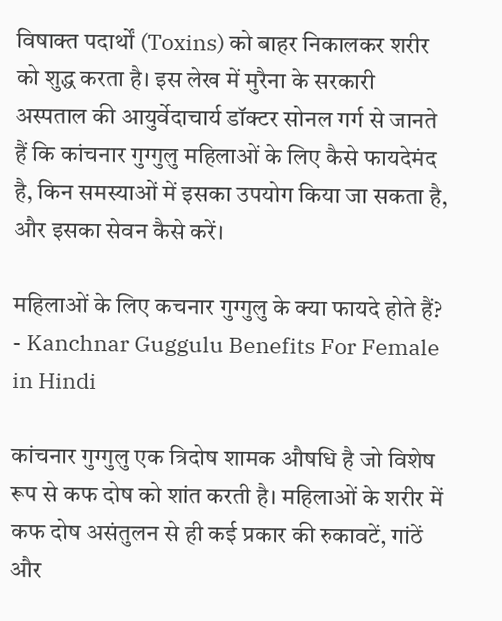विषाक्त पदार्थों (Toxins) को बाहर निकालकर शरीर को शुद्ध करता है। इस लेख में मुरैना के सरकारी अस्पताल की आयुर्वेदाचार्य डॉक्टर सोनल गर्ग से जानते हैं कि कांचनार गुग्गुलु महिलाओं के लिए कैसे फायदेमंद है, किन समस्याओं में इसका उपयोग किया जा सकता है, और इसका सेवन कैसे करें।

महिलाओं के लिए कचनार गुग्गुलु के क्या फायदे होते हैं? - Kanchnar Guggulu Benefits For Female in Hindi

कांचनार गुग्गुलु एक त्रिदोष शामक औषधि है जो विशेष रूप से कफ दोष को शांत करती है। महिलाओं के शरीर में कफ दोष असंतुलन से ही कई प्रकार की रुकावटें, गांठें और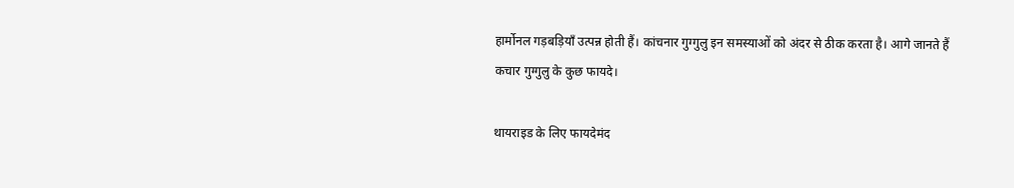हार्मोनल गड़बड़ियाँ उत्पन्न होती हैं। कांचनार गुग्गुलु इन समस्याओं को अंदर से ठीक करता है। आगे जानते हैं कचार गुग्गुलु के कुछ फायदे।

थायराइड के लिए फायदेमंद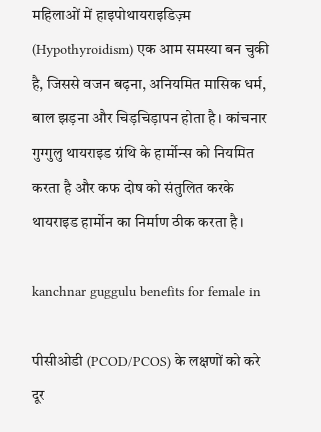महिलाओं में हाइपोथायराइडिज़्म (Hypothyroidism) एक आम समस्या बन चुकी है, जिससे वजन बढ़ना, अनियमित मासिक धर्म, बाल झड़ना और चिड़चिड़ापन होता है। कांचनार गुग्गुलु थायराइड ग्रंथि के हार्मोन्स को नियमित करता है और कफ दोष को संतुलित करके थायराइड हार्मोन का निर्माण ठीक करता है।

kanchnar guggulu benefits for female in

पीसीओडी (PCOD/PCOS) के लक्षणों को करे दूर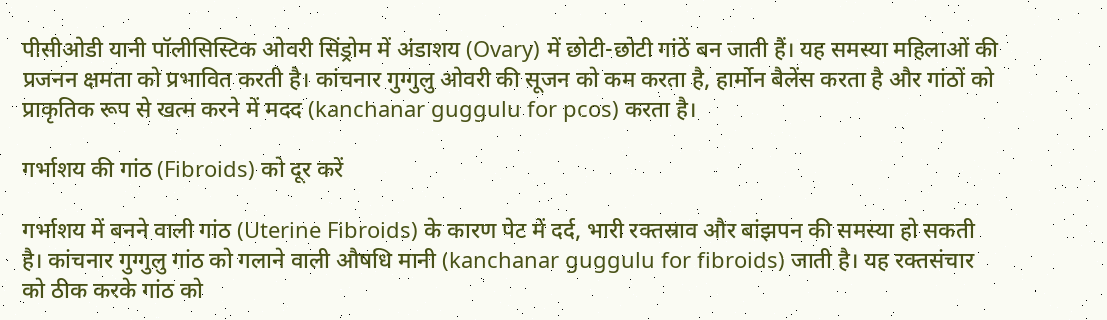पीसीओडी यानी पॉलीसिस्टिक ओवरी सिंड्रोम में अंडाशय (Ovary) में छोटी-छोटी गांठें बन जाती हैं। यह समस्या महिलाओं की प्रजनन क्षमता को प्रभावित करती है। कांचनार गुग्गुलु ओवरी की सूजन को कम करता है, हार्मोन बैलेंस करता है और गांठों को प्राकृतिक रूप से खत्म करने में मदद (kanchanar guggulu for pcos) करता है।

गर्भाशय की गांठ (Fibroids) को दूर करें

गर्भाशय में बनने वाली गांठ (Uterine Fibroids) के कारण पेट में दर्द, भारी रक्तस्राव और बांझपन की समस्या हो सकती है। कांचनार गुग्गुलु गांठ को गलाने वाली औषधि मानी (kanchanar guggulu for fibroids) जाती है। यह रक्तसंचार को ठीक करके गांठ को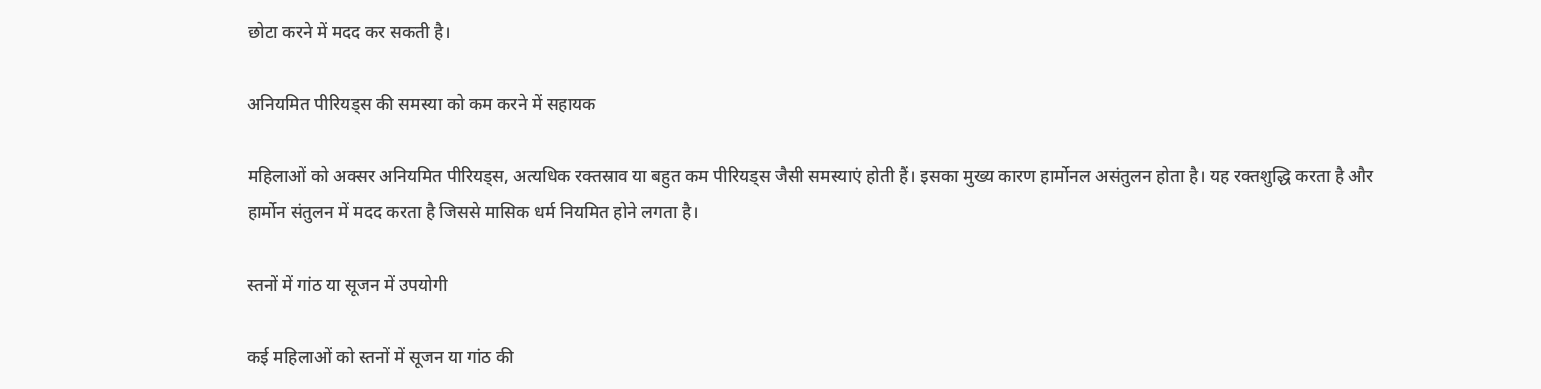छोटा करने में मदद कर सकती है।

अनियमित पीरियड्स की समस्या को कम करने में सहायक

महिलाओं को अक्सर अनियमित पीरियड्स, अत्यधिक रक्तस्राव या बहुत कम पीरियड्स जैसी समस्याएं होती हैं। इसका मुख्य कारण हार्मोनल असंतुलन होता है। यह रक्तशुद्धि करता है और हार्मोन संतुलन में मदद करता है जिससे मासिक धर्म नियमित होने लगता है।

स्तनों में गांठ या सूजन में उपयोगी

कई महिलाओं को स्तनों में सूजन या गांठ की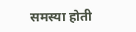समस्या होती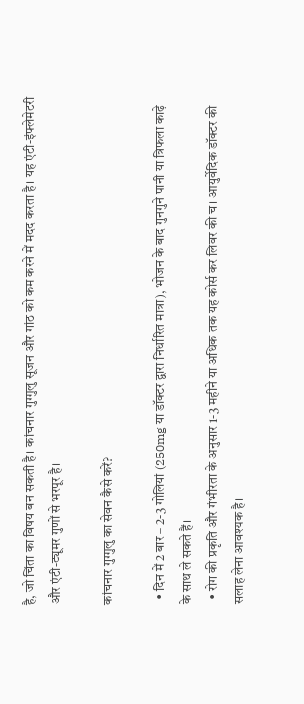है, जो चिंता का विषय बन सकती है। कांचनार गुग्गुलु सूजन और गांठ को कम करने में मदद करता है। यह एंटी-इंफ्लेमेटरी और एंटी-ट्यूमर गुणों से भरपूर है।

कांचनार गुग्गुलु का सेवन कैसे करें?

  • दिन में 2 बार – 2-3 गोलियां (250mg या डॉक्टर द्वारा निर्धारित मात्रा), भोजन के बाद गुनगुने पानी या त्रिफला काढ़े के साथ ले सकते हैं।
  • रोग की प्रकृति और गंभीरता के अनुसार 1-3 महीने या अधिक तक यह कोर्स कर लिवर की च। आयुर्वेदिक डॉक्टर की सलाह लेना आवश्यक है।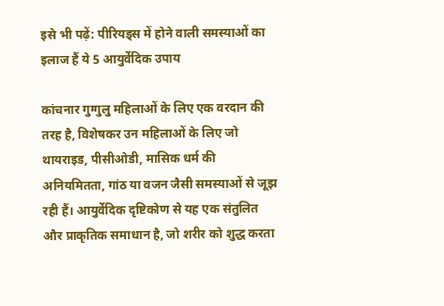इसे भी पढ़ें: पीरियड्स में होने वाली समस्याओं का इलाज हैं ये 5 आयुर्वेदिक उपाय

कांचनार गुग्गुलु महिलाओं के लिए एक वरदान की तरह है, विशेषकर उन महिलाओं के लिए जो थायराइड, पीसीओडी, मासिक धर्म की अनियमितता, गांठ या वजन जैसी समस्याओं से जूझ रही हैं। आयुर्वेदिक दृष्टिकोण से यह एक संतुलित और प्राकृतिक समाधान है, जो शरीर को शुद्ध करता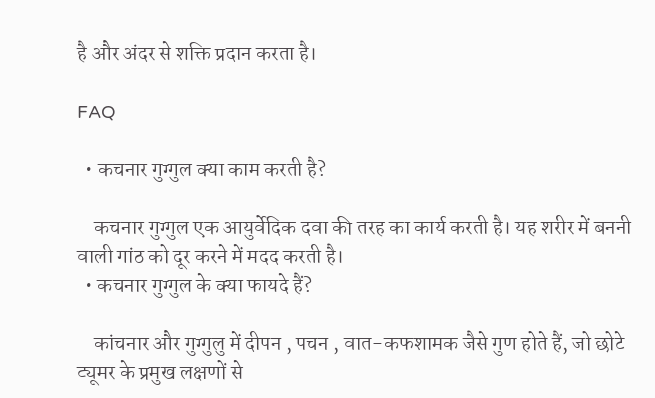है और अंदर से शक्ति प्रदान करता है।

FAQ

  • कचनार गुग्गुल क्या काम करती है?

    कचनार गुग्गुल एक आयुर्वेदिक दवा की तरह का कार्य करती है। यह शरीर में बननी वाली गांठ को दूर करने में मदद करती है।
  • कचनार गुग्गुल के क्या फायदे हैं?

    कांचनार और गुग्गुलु में दीपन , पचन , वात-कफशामक जैसे गुण होते हैं, जो छोटे ट्यूमर के प्रमुख लक्षणों से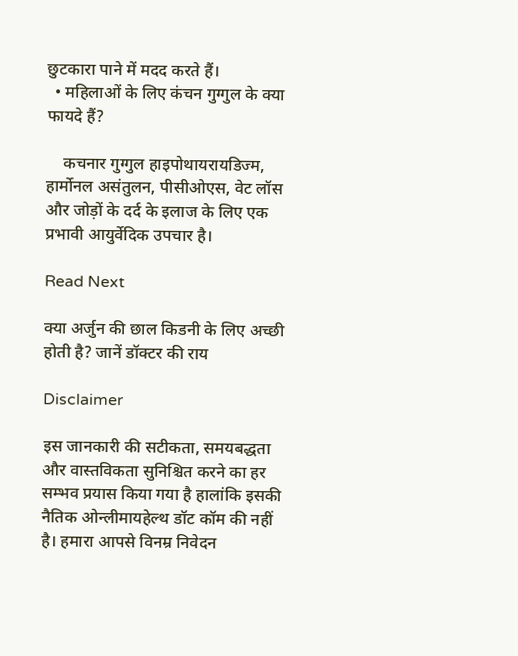छुटकारा पाने में मदद करते हैं।
  • महिलाओं के लिए कंचन गुग्गुल के क्या फायदे हैं?

    कचनार गुग्गुल हाइपोथायरायडिज्म, हार्मोनल असंतुलन, पीसीओएस, वेट लॉस और जोड़ों के दर्द के इलाज के लिए एक प्रभावी आयुर्वेदिक उपचार है।

Read Next

क्या अर्जुन की छाल किडनी के लिए अच्छी होती है? जानें डॉक्टर की राय

Disclaimer

इस जानकारी की सटीकता, समयबद्धता और वास्तविकता सुनिश्चित करने का हर सम्भव प्रयास किया गया है हालांकि इसकी नैतिक ओन्लीमायहेल्थ डॉट कॉम की नहीं है। हमारा आपसे विनम्र निवेदन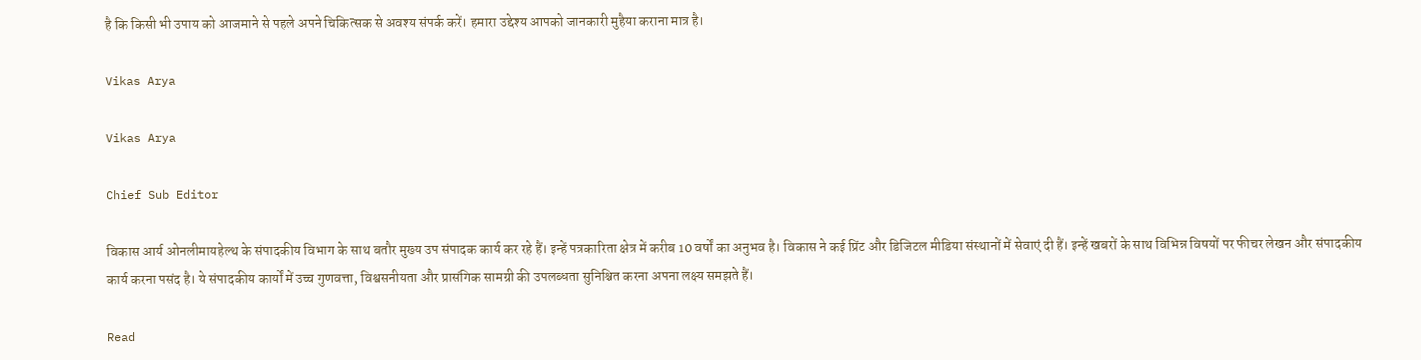है कि किसी भी उपाय को आजमाने से पहले अपने चिकित्सक से अवश्य संपर्क करें। हमारा उद्देश्य आपको जानकारी मुहैया कराना मात्र है।

Vikas Arya

Vikas Arya

Chief Sub Editor

विकास आर्य ओनलीमायहेल्थ के संपादकीय विभाग के साथ बतौर मुख्य उप संपादक कार्य कर रहे हैं। इन्हें पत्रकारिता क्षेत्र में करीब 10 वर्षों का अनुभव है। विकास ने कई प्रिंट और डिजिटल मीडिया संस्थानों में सेवाएं दी हैं। इन्हें खबरों के साथ विभिन्न विषयों पर फीचर लेखन और संपादकीय कार्य करना पसंद है। ये संपादकीय कार्यों में उच्च गुणवत्ता, विश्वसनीयता और प्रासंगिक सामग्री की उपलब्धता सुनिश्चित करना अपना लक्ष्य समझते हैं।

Read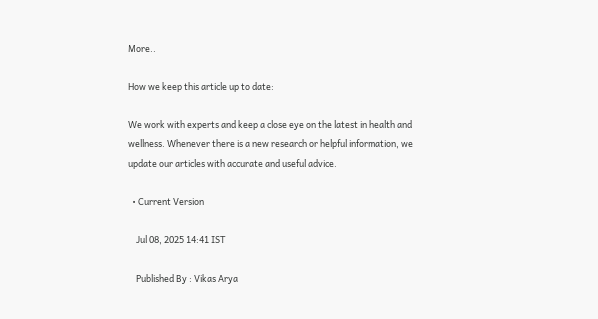More..

How we keep this article up to date:

We work with experts and keep a close eye on the latest in health and wellness. Whenever there is a new research or helpful information, we update our articles with accurate and useful advice.

  • Current Version

    Jul 08, 2025 14:41 IST

    Published By : Vikas Arya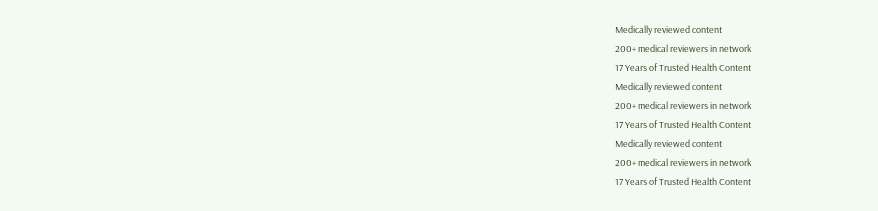Medically reviewed content
200+ medical reviewers in network
17 Years of Trusted Health Content
Medically reviewed content
200+ medical reviewers in network
17 Years of Trusted Health Content
Medically reviewed content
200+ medical reviewers in network
17 Years of Trusted Health Content